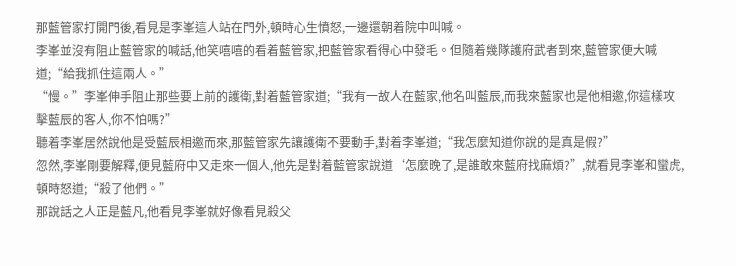那藍管家打開門後,看見是李峯這人站在門外,頓時心生憤怒,一邊還朝着院中叫喊。
李峯並沒有阻止藍管家的喊話,他笑嘻嘻的看着藍管家,把藍管家看得心中發毛。但隨着幾隊護府武者到來,藍管家便大喊道;“給我抓住這兩人。”
“慢。”李峯伸手阻止那些要上前的護衛,對着藍管家道;“我有一故人在藍家,他名叫藍辰,而我來藍家也是他相邀,你這樣攻擊藍辰的客人,你不怕嗎?”
聽着李峯居然說他是受藍辰相邀而來,那藍管家先讓護衛不要動手,對着李峯道;“我怎麼知道你說的是真是假?”
忽然,李峯剛要解釋,便見藍府中又走來一個人,他先是對着藍管家說道‘怎麼晚了,是誰敢來藍府找麻煩?”,就看見李峯和蠻虎,頓時怒道;“殺了他們。”
那說話之人正是藍凡,他看見李峯就好像看見殺父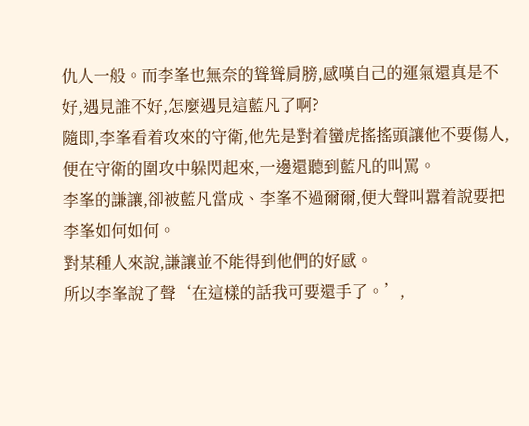仇人一般。而李峯也無奈的聳聳肩膀,感嘆自己的運氣還真是不好,遇見誰不好,怎麼遇見這藍凡了啊?
隨即,李峯看着攻來的守衛,他先是對着蠻虎搖搖頭讓他不要傷人,便在守衛的圍攻中躲閃起來,一邊還聽到藍凡的叫罵。
李峯的謙讓,卻被藍凡當成、李峯不過爾爾,便大聲叫囂着說要把李峯如何如何。
對某種人來說,謙讓並不能得到他們的好感。
所以李峯說了聲‘在這樣的話我可要還手了。’,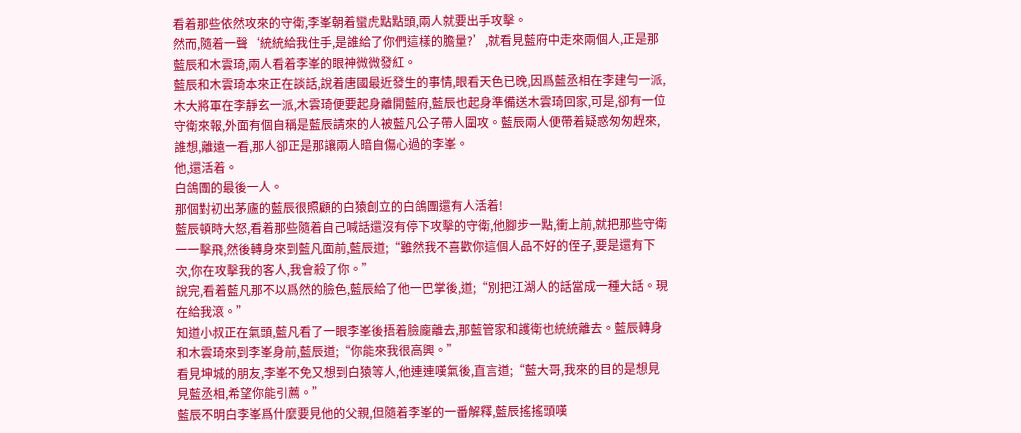看着那些依然攻來的守衛,李峯朝着蠻虎點點頭,兩人就要出手攻擊。
然而,隨着一聲‘統統給我住手,是誰給了你們這樣的膽量?’,就看見藍府中走來兩個人,正是那藍辰和木雲琦,兩人看着李峯的眼神微微發紅。
藍辰和木雲琦本來正在談話,說着唐國最近發生的事情,眼看天色已晚,因爲藍丞相在李建勻一派,木大將軍在李靜玄一派,木雲琦便要起身離開藍府,藍辰也起身準備送木雲琦回家,可是,卻有一位守衛來報,外面有個自稱是藍辰請來的人被藍凡公子帶人圍攻。藍辰兩人便帶着疑惑匆匆趕來,誰想,離遠一看,那人卻正是那讓兩人暗自傷心過的李峯。
他,還活着。
白鴿團的最後一人。
那個對初出茅廬的藍辰很照顧的白猿創立的白鴿團還有人活着!
藍辰頓時大怒,看着那些隨着自己喊話還沒有停下攻擊的守衛,他腳步一點,衝上前,就把那些守衛一一擊飛,然後轉身來到藍凡面前,藍辰道;“雖然我不喜歡你這個人品不好的侄子,要是還有下次,你在攻擊我的客人,我會殺了你。”
說完,看着藍凡那不以爲然的臉色,藍辰給了他一巴掌後,道;“別把江湖人的話當成一種大話。現在給我滾。”
知道小叔正在氣頭,藍凡看了一眼李峯後捂着臉龐離去,那藍管家和護衛也統統離去。藍辰轉身和木雲琦來到李峯身前,藍辰道;“你能來我很高興。”
看見坤城的朋友,李峯不免又想到白猿等人,他連連嘆氣後,直言道;“藍大哥,我來的目的是想見見藍丞相,希望你能引薦。”
藍辰不明白李峯爲什麼要見他的父親,但隨着李峯的一番解釋,藍辰搖搖頭嘆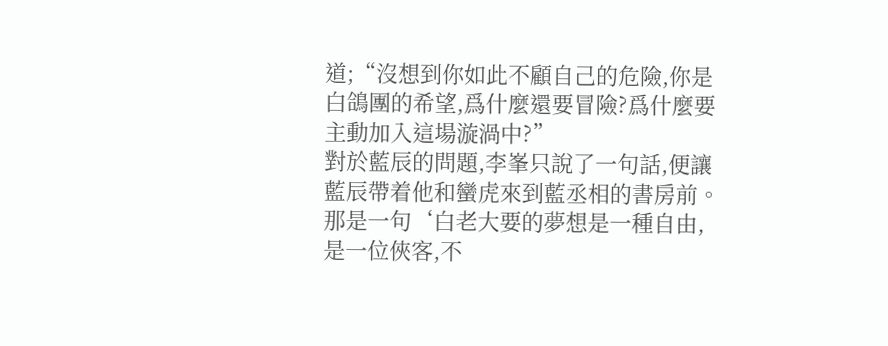道;“沒想到你如此不顧自己的危險,你是白鴿團的希望,爲什麼還要冒險?爲什麼要主動加入這場漩渦中?”
對於藍辰的問題,李峯只說了一句話,便讓藍辰帶着他和蠻虎來到藍丞相的書房前。
那是一句‘白老大要的夢想是一種自由,是一位俠客,不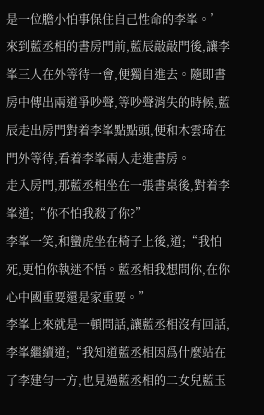是一位膽小怕事保住自己性命的李峯。’
來到藍丞相的書房門前,藍辰敲敲門後,讓李峯三人在外等待一會,便獨自進去。隨即書房中傳出兩道爭吵聲,等吵聲消失的時候,藍辰走出房門對着李峯點點頭,便和木雲琦在門外等待,看着李峯兩人走進書房。
走入房門,那藍丞相坐在一張書桌後,對着李峯道;“你不怕我殺了你?”
李峯一笑,和蠻虎坐在椅子上後,道;“我怕死,更怕你執迷不悟。藍丞相我想問你,在你心中國重要還是家重要。”
李峯上來就是一頓問話,讓藍丞相沒有回話,李峯繼續道;“我知道藍丞相因爲什麼站在了李建勻一方,也見過藍丞相的二女兒藍玉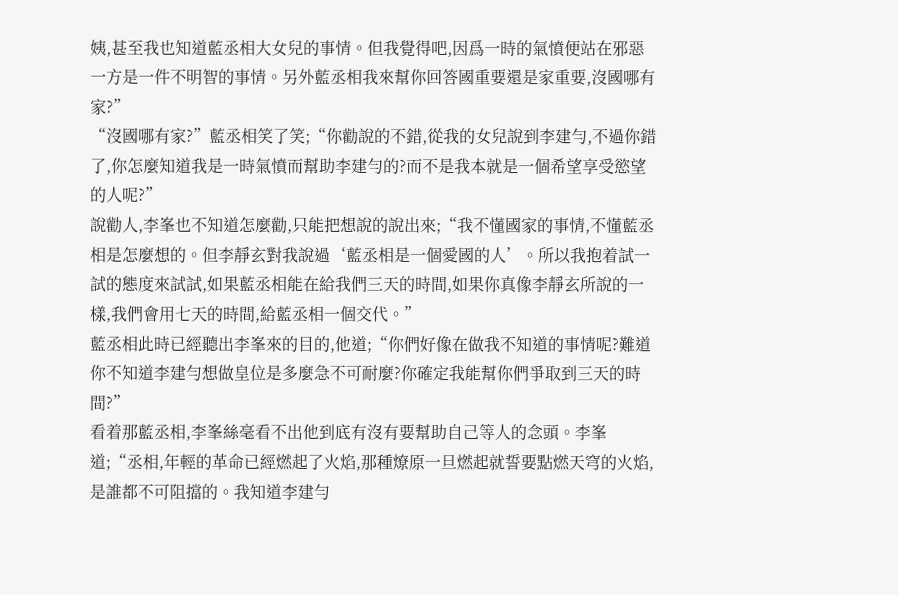姨,甚至我也知道藍丞相大女兒的事情。但我覺得吧,因爲一時的氣憤便站在邪惡一方是一件不明智的事情。另外藍丞相我來幫你回答國重要還是家重要,沒國哪有家?”
“沒國哪有家?”藍丞相笑了笑;“你勸說的不錯,從我的女兒說到李建勻,不過你錯了,你怎麼知道我是一時氣憤而幫助李建勻的?而不是我本就是一個希望享受慾望的人呢?”
說勸人,李峯也不知道怎麼勸,只能把想說的說出來;“我不懂國家的事情,不懂藍丞相是怎麼想的。但李靜玄對我說過‘藍丞相是一個愛國的人’。所以我抱着試一試的態度來試試,如果藍丞相能在給我們三天的時間,如果你真像李靜玄所說的一樣,我們會用七天的時間,給藍丞相一個交代。”
藍丞相此時已經聽出李峯來的目的,他道;“你們好像在做我不知道的事情呢?難道你不知道李建勻想做皇位是多麼急不可耐麼?你確定我能幫你們爭取到三天的時間?”
看着那藍丞相,李峯絲毫看不出他到底有沒有要幫助自己等人的念頭。李峯道;“丞相,年輕的革命已經燃起了火焰,那種燎原一旦燃起就誓要點燃天穹的火焰,是誰都不可阻擋的。我知道李建勻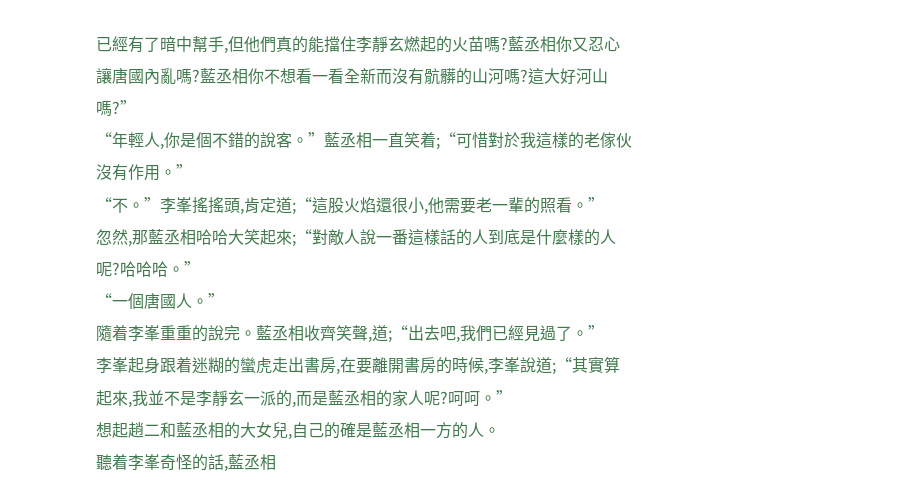已經有了暗中幫手,但他們真的能擋住李靜玄燃起的火苗嗎?藍丞相你又忍心讓唐國內亂嗎?藍丞相你不想看一看全新而沒有骯髒的山河嗎?這大好河山嗎?”
“年輕人,你是個不錯的說客。”藍丞相一直笑着;“可惜對於我這樣的老傢伙沒有作用。”
“不。”李峯搖搖頭,肯定道;“這股火焰還很小,他需要老一輩的照看。”
忽然,那藍丞相哈哈大笑起來;“對敵人說一番這樣話的人到底是什麼樣的人呢?哈哈哈。”
“一個唐國人。”
隨着李峯重重的說完。藍丞相收齊笑聲,道;“出去吧,我們已經見過了。”
李峯起身跟着迷糊的蠻虎走出書房,在要離開書房的時候,李峯說道;“其實算起來,我並不是李靜玄一派的,而是藍丞相的家人呢?呵呵。”
想起趙二和藍丞相的大女兒,自己的確是藍丞相一方的人。
聽着李峯奇怪的話,藍丞相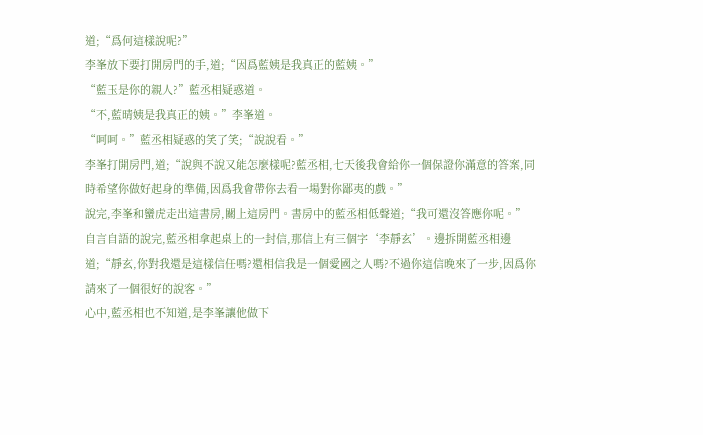道;“爲何這樣說呢?”
李峯放下要打開房門的手,道;“因爲藍姨是我真正的藍姨。”
“藍玉是你的親人?”藍丞相疑惑道。
“不,藍晴姨是我真正的姨。”李峯道。
“呵呵。”藍丞相疑惑的笑了笑;“說說看。”
李峯打開房門,道;“說與不說又能怎麼樣呢?藍丞相,七天後我會給你一個保證你滿意的答案,同時希望你做好起身的準備,因爲我會帶你去看一場對你鄙夷的戲。”
說完,李峯和蠻虎走出這書房,關上這房門。書房中的藍丞相低聲道;“我可還沒答應你呢。”
自言自語的說完,藍丞相拿起桌上的一封信,那信上有三個字‘李靜玄’。邊拆開藍丞相邊道;“靜玄,你對我還是這樣信任嗎?還相信我是一個愛國之人嗎?不過你這信晚來了一步,因爲你請來了一個很好的說客。”
心中,藍丞相也不知道,是李峯讓他做下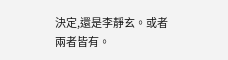決定,還是李靜玄。或者兩者皆有。